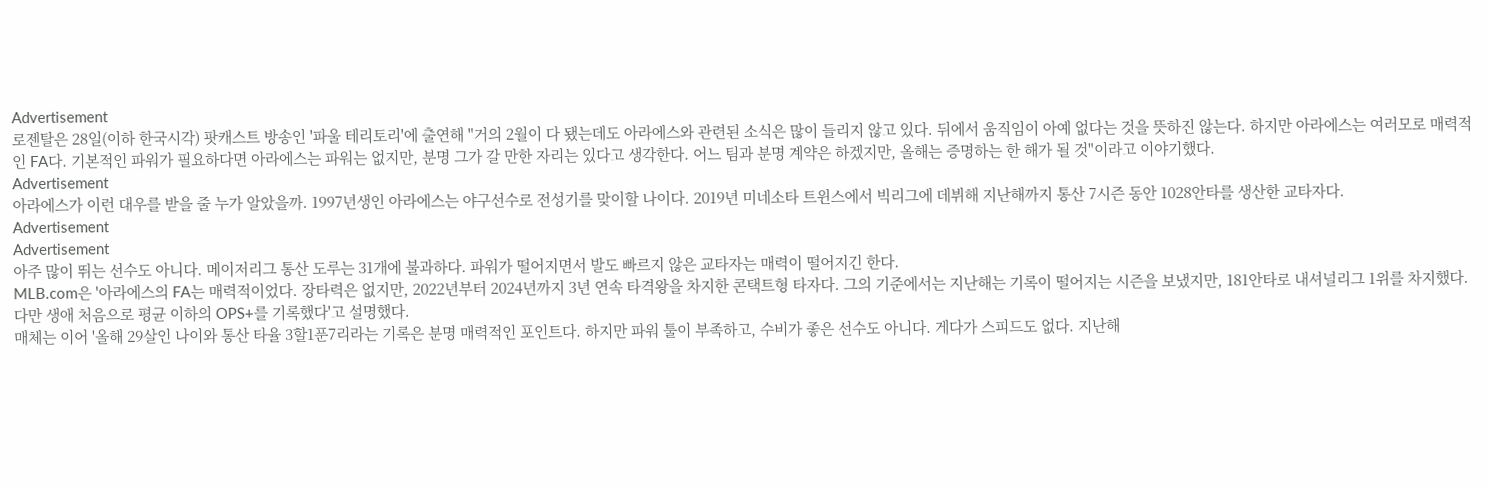Advertisement
로젠탈은 28일(이하 한국시각) 팟캐스트 방송인 '파울 테리토리'에 출연해 "거의 2월이 다 됐는데도 아라에스와 관련된 소식은 많이 들리지 않고 있다. 뒤에서 움직임이 아예 없다는 것을 뜻하진 않는다. 하지만 아라에스는 여러모로 매력적인 FA다. 기본적인 파워가 필요하다면 아라에스는 파워는 없지만, 분명 그가 갈 만한 자리는 있다고 생각한다. 어느 팀과 분명 계약은 하겠지만, 올해는 증명하는 한 해가 될 것"이라고 이야기했다.
Advertisement
아라에스가 이런 대우를 받을 줄 누가 알았을까. 1997년생인 아라에스는 야구선수로 전성기를 맞이할 나이다. 2019년 미네소타 트윈스에서 빅리그에 데뷔해 지난해까지 통산 7시즌 동안 1028안타를 생산한 교타자다.
Advertisement
Advertisement
아주 많이 뛰는 선수도 아니다. 메이저리그 통산 도루는 31개에 불과하다. 파워가 떨어지면서 발도 빠르지 않은 교타자는 매력이 떨어지긴 한다.
MLB.com은 '아라에스의 FA는 매력적이었다. 장타력은 없지만, 2022년부터 2024년까지 3년 연속 타격왕을 차지한 콘택트형 타자다. 그의 기준에서는 지난해는 기록이 떨어지는 시즌을 보냈지만, 181안타로 내셔널리그 1위를 차지했다. 다만 생애 처음으로 평균 이하의 OPS+를 기록했다'고 설명했다.
매체는 이어 '올해 29살인 나이와 통산 타율 3할1푼7리라는 기록은 분명 매력적인 포인트다. 하지만 파워 툴이 부족하고, 수비가 좋은 선수도 아니다. 게다가 스피드도 없다. 지난해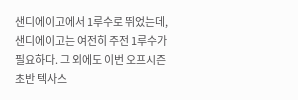샌디에이고에서 1루수로 뛰었는데, 샌디에이고는 여전히 주전 1루수가 필요하다. 그 외에도 이번 오프시즌 초반 텍사스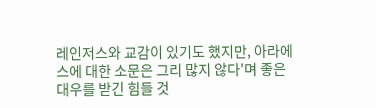레인저스와 교감이 있기도 했지만, 아라에스에 대한 소문은 그리 많지 않다'며 좋은 대우를 받긴 힘들 것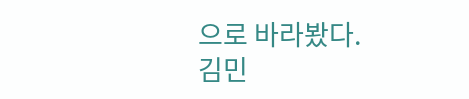으로 바라봤다.
김민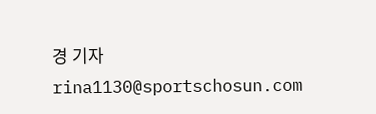경 기자 rina1130@sportschosun.com